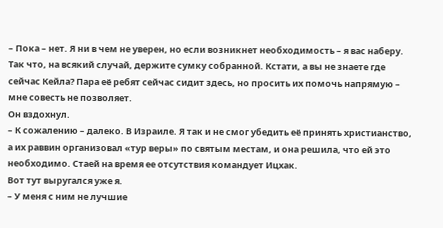– Пока – нет. Я ни в чем не уверен, но если возникнет необходимость – я вас наберу. Так что, на всякий случай, держите сумку собранной. Кстати, а вы не знаете где сейчас Кейла? Пара её ребят сейчас сидит здесь, но просить их помочь напрямую – мне совесть не позволяет.
Он вздохнул.
– К сожалению – далеко. В Израиле. Я так и не смог убедить её принять христианство, а их раввин организовал «тур веры» по святым местам, и она решила, что ей это необходимо. Стаей на время ее отсутствия командует Ицхак.
Вот тут выругался уже я.
– У меня с ним не лучшие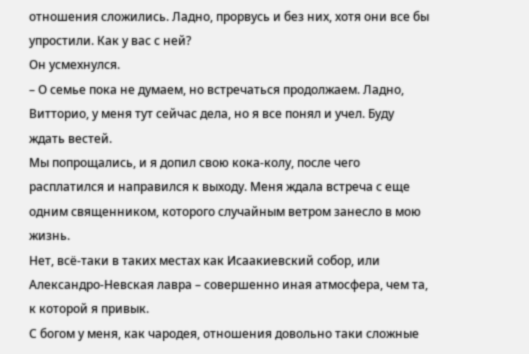отношения сложились. Ладно, прорвусь и без них, хотя они все бы упростили. Как у вас с ней?
Он усмехнулся.
– О семье пока не думаем, но встречаться продолжаем. Ладно, Витторио, у меня тут сейчас дела, но я все понял и учел. Буду ждать вестей.
Мы попрощались, и я допил свою кока-колу, после чего расплатился и направился к выходу. Меня ждала встреча с еще одним священником, которого случайным ветром занесло в мою жизнь.
Нет, всё-таки в таких местах как Исаакиевский собор, или Александро-Невская лавра – совершенно иная атмосфера, чем та, к которой я привык.
С богом у меня, как чародея, отношения довольно таки сложные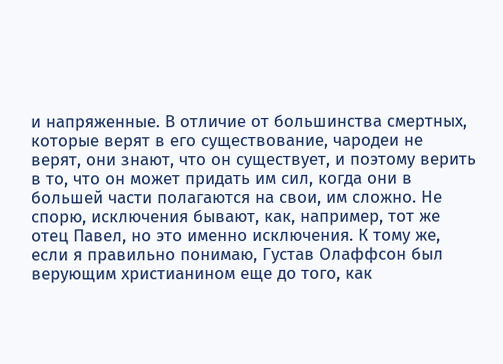и напряженные. В отличие от большинства смертных, которые верят в его существование, чародеи не верят, они знают, что он существует, и поэтому верить в то, что он может придать им сил, когда они в большей части полагаются на свои, им сложно. Не спорю, исключения бывают, как, например, тот же отец Павел, но это именно исключения. К тому же, если я правильно понимаю, Густав Олаффсон был верующим христианином еще до того, как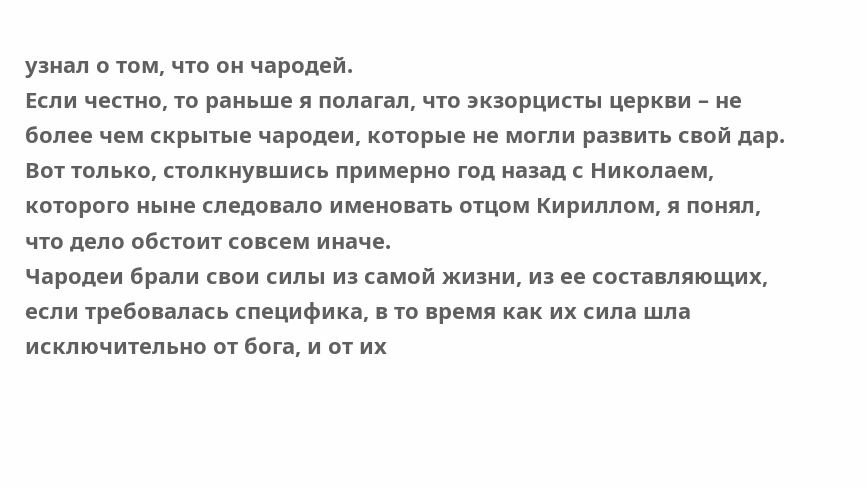узнал о том, что он чародей.
Если честно, то раньше я полагал, что экзорцисты церкви – не более чем скрытые чародеи, которые не могли развить свой дар. Вот только, столкнувшись примерно год назад с Николаем, которого ныне следовало именовать отцом Кириллом, я понял, что дело обстоит совсем иначе.
Чародеи брали свои силы из самой жизни, из ее составляющих, если требовалась специфика, в то время как их сила шла исключительно от бога, и от их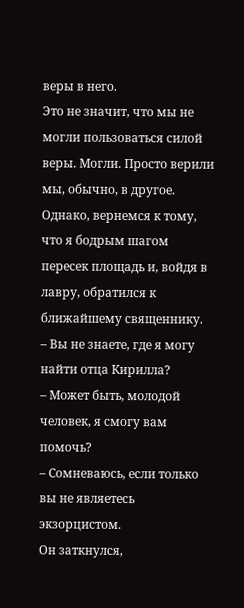веры в него.
Это не значит, что мы не могли пользоваться силой веры. Могли. Просто верили мы, обычно, в другое.
Однако, вернемся к тому, что я бодрым шагом пересек площадь и, войдя в лавру, обратился к ближайшему священнику.
– Вы не знаете, где я могу найти отца Кирилла?
– Может быть, молодой человек, я смогу вам помочь?
– Сомневаюсь, если только вы не являетесь экзорцистом.
Он заткнулся,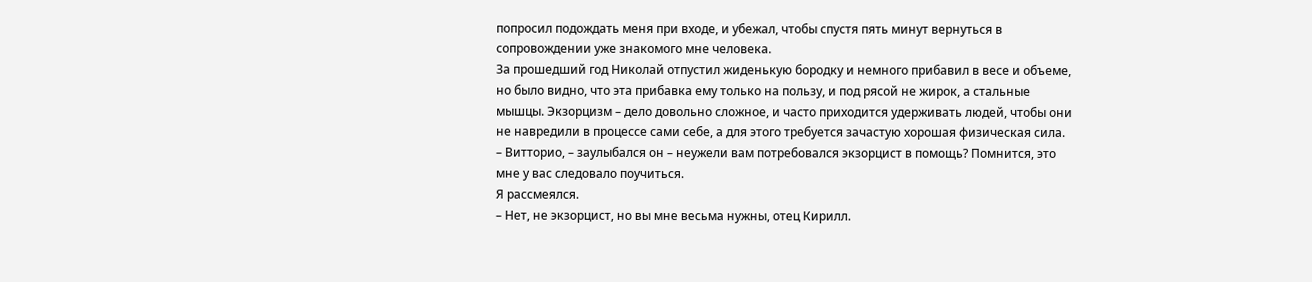попросил подождать меня при входе, и убежал, чтобы спустя пять минут вернуться в сопровождении уже знакомого мне человека.
За прошедший год Николай отпустил жиденькую бородку и немного прибавил в весе и объеме, но было видно, что эта прибавка ему только на пользу, и под рясой не жирок, а стальные мышцы. Экзорцизм – дело довольно сложное, и часто приходится удерживать людей, чтобы они не навредили в процессе сами себе, а для этого требуется зачастую хорошая физическая сила.
– Витторио, – заулыбался он – неужели вам потребовался экзорцист в помощь? Помнится, это мне у вас следовало поучиться.
Я рассмеялся.
– Нет, не экзорцист, но вы мне весьма нужны, отец Кирилл.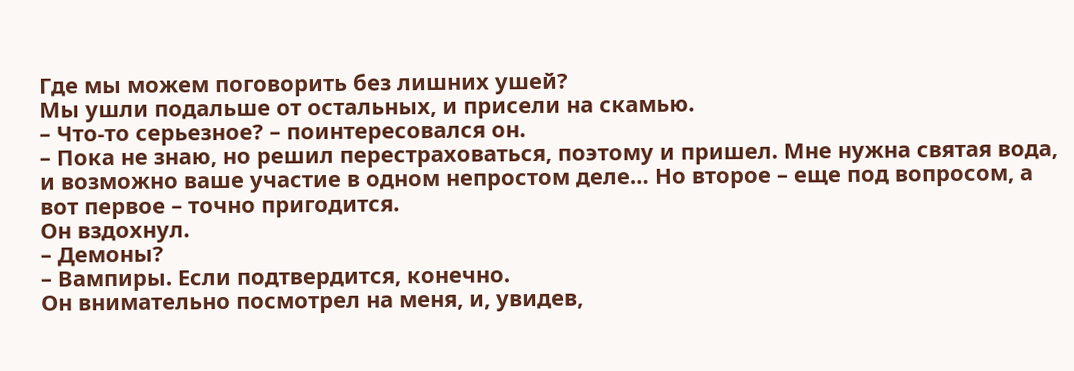Где мы можем поговорить без лишних ушей?
Мы ушли подальше от остальных, и присели на скамью.
– Что-то серьезное? – поинтересовался он.
– Пока не знаю, но решил перестраховаться, поэтому и пришел. Мне нужна святая вода, и возможно ваше участие в одном непростом деле… Но второе – еще под вопросом, а вот первое – точно пригодится.
Он вздохнул.
– Демоны?
– Вампиры. Если подтвердится, конечно.
Он внимательно посмотрел на меня, и, увидев,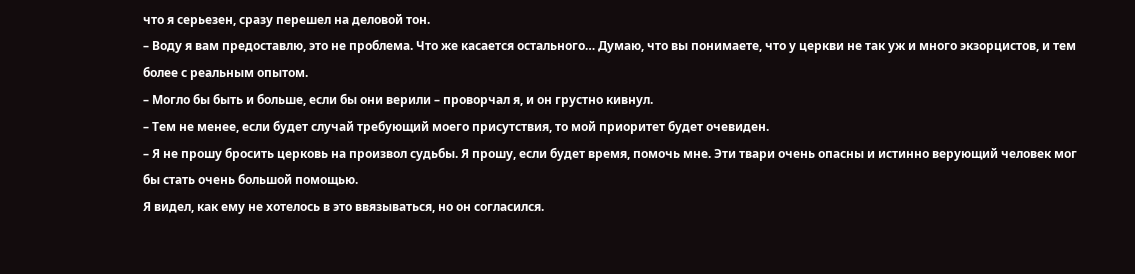что я серьезен, сразу перешел на деловой тон.
– Воду я вам предоставлю, это не проблема. Что же касается остального… Думаю, что вы понимаете, что у церкви не так уж и много экзорцистов, и тем более с реальным опытом.
– Могло бы быть и больше, если бы они верили – проворчал я, и он грустно кивнул.
– Тем не менее, если будет случай требующий моего присутствия, то мой приоритет будет очевиден.
– Я не прошу бросить церковь на произвол судьбы. Я прошу, если будет время, помочь мне. Эти твари очень опасны и истинно верующий человек мог бы стать очень большой помощью.
Я видел, как ему не хотелось в это ввязываться, но он согласился.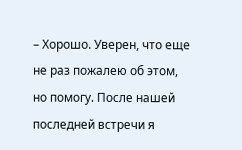– Хорошо. Уверен, что еще не раз пожалею об этом, но помогу. После нашей последней встречи я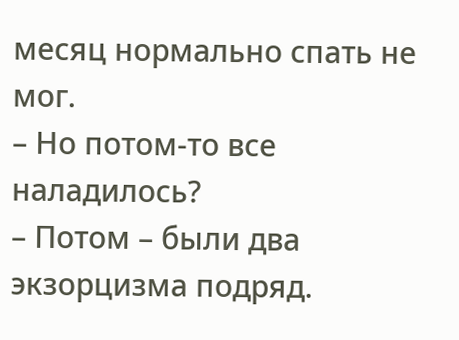месяц нормально спать не мог.
– Но потом-то все наладилось?
– Потом – были два экзорцизма подряд.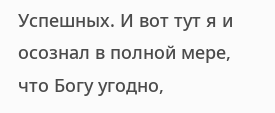Успешных. И вот тут я и осознал в полной мере, что Богу угодно,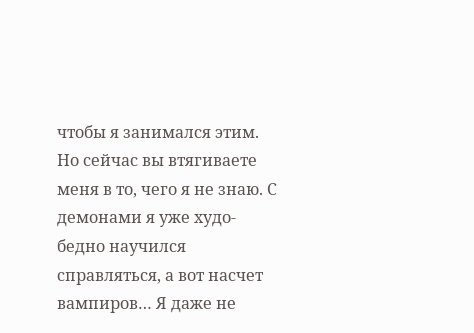чтобы я занимался этим. Но сейчас вы втягиваете меня в то, чего я не знаю. С демонами я уже худо-бедно научился справляться, а вот насчет вампиров… Я даже не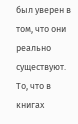был уверен в том, что они реально существуют. То, что в книгах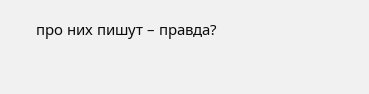про них пишут – правда?